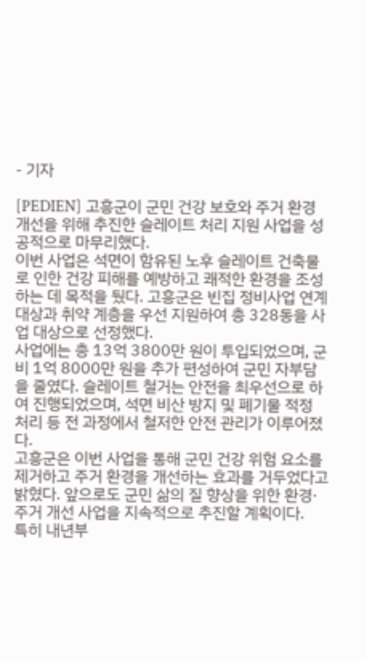- 기자

[PEDIEN] 고흥군이 군민 건강 보호와 주거 환경 개선을 위해 추진한 슬레이트 처리 지원 사업을 성공적으로 마무리했다.
이번 사업은 석면이 함유된 노후 슬레이트 건축물로 인한 건강 피해를 예방하고 쾌적한 환경을 조성하는 데 목적을 뒀다. 고흥군은 빈집 정비사업 연계 대상과 취약 계층을 우선 지원하여 총 328동을 사업 대상으로 선정했다.
사업에는 총 13억 3800만 원이 투입되었으며, 군비 1억 8000만 원을 추가 편성하여 군민 자부담을 줄였다. 슬레이트 철거는 안전을 최우선으로 하여 진행되었으며, 석면 비산 방지 및 폐기물 적정 처리 등 전 과정에서 철저한 안전 관리가 이루어졌다.
고흥군은 이번 사업을 통해 군민 건강 위험 요소를 제거하고 주거 환경을 개선하는 효과를 거두었다고 밝혔다. 앞으로도 군민 삶의 질 향상을 위한 환경·주거 개선 사업을 지속적으로 추진할 계획이다.
특히 내년부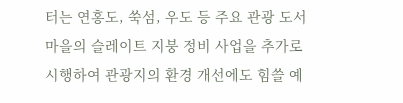터는 연홍도, 쑥섬, 우도 등 주요 관광 도서 마을의 슬레이트 지붕 정비 사업을 추가로 시행하여 관광지의 환경 개선에도 힘쓸 예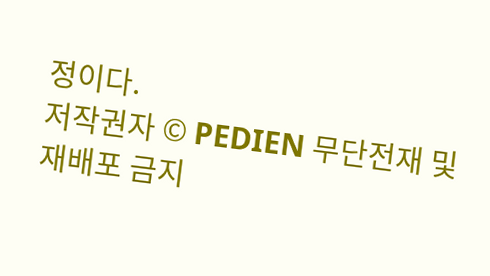정이다.
저작권자 © PEDIEN 무단전재 및 재배포 금지